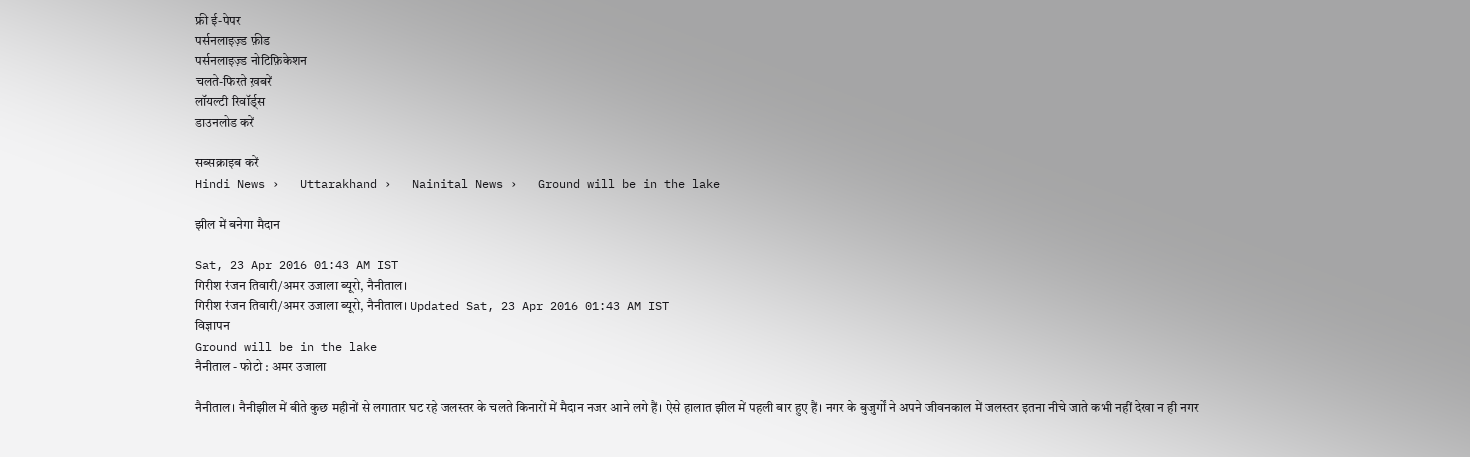फ्री ई-पेपर
पर्सनलाइज़्ड फ़ीड
पर्सनलाइज़्ड नोटिफ़िकेशन
चलते-फिरते ख़बरें
लॉयल्टी रिवॉर्ड्स
डाउनलोड करें

सब्सक्राइब करें
Hindi News ›   Uttarakhand ›   Nainital News ›   Ground will be in the lake

झील में बनेगा मैदान

Sat, 23 Apr 2016 01:43 AM IST
गिरीश रंजन तिवारी/अमर उजाला ब्यूरो, नैनीताल।
गिरीश रंजन तिवारी/अमर उजाला ब्यूरो, नैनीताल। Updated Sat, 23 Apr 2016 01:43 AM IST
विज्ञापन
Ground will be in the lake
नैनीताल - फोटो : अमर उजाला

नैनीताल। नैनीझील में बीते कुछ महीनों से लगातार घट रहे जलस्तर के चलते किनारों में मैदान नजर आने लगे हैं। ऐसे हालात झील में पहली बार हुए हैं। नगर के बुजुर्गों ने अपने जीवनकाल में जलस्तर इतना नीचे जाते कभी नहीं देखा न ही नगर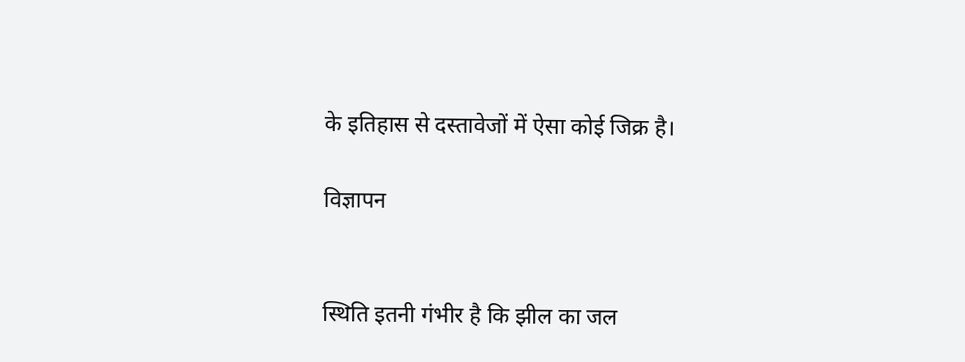के इतिहास से दस्तावेजों में ऐसा कोई जिक्र है।

विज्ञापन


स्थिति इतनी गंभीर है कि झील का जल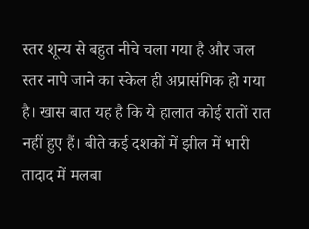स्तर शून्य से बहुत नीचे चला गया है और जल स्तर नापे जाने का स्केल ही अप्रासंगिक हो गया है। खास बात यह है कि ये हालात कोई रातों रात नहीं हुए हैं। बीते कई दशकों में झील में भारी तादाद में मलबा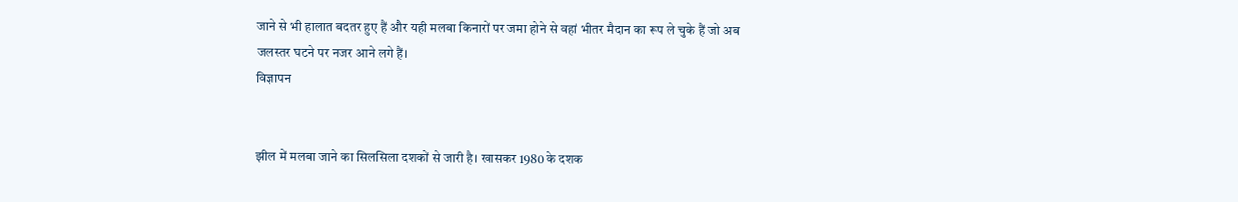जाने से भी हालात बदतर हुए हैं और यही मलबा किनारों पर जमा होने से वहां भीतर मैदान का रूप ले चुके हैं जो अब जलस्तर घटने पर नजर आने लगे हैं।
विज्ञापन


झील में मलबा जाने का सिलसिला दशकों से जारी है। खासकर 1980 के दशक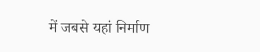में जबसे यहां निर्माण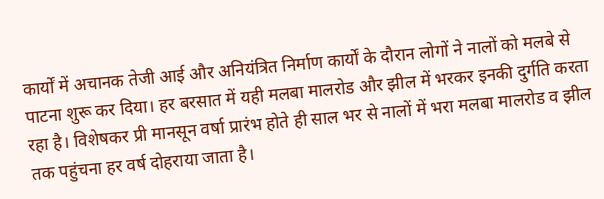कार्यों में अचानक तेजी आई और अनियंत्रित निर्माण कार्यों के दौरान लोगों ने नालों को मलबे से पाटना शुरू कर दिया। हर बरसात में यही मलबा मालरोड और झील में भरकर इनकी दुर्गति करता रहा है। विशेषकर प्री मानसून वर्षा प्रारंभ होते ही साल भर से नालों में भरा मलबा मालरोड व झील तक पहुंचना हर वर्ष दोहराया जाता है।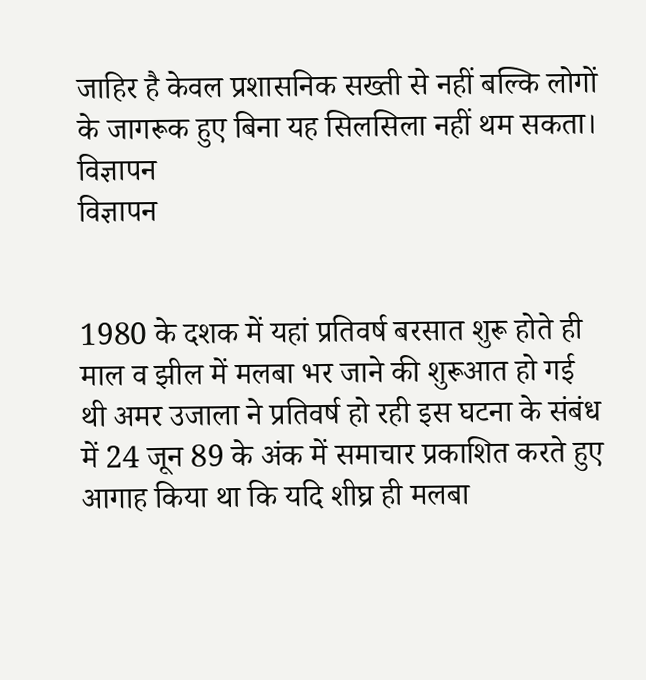जाहिर है केवल प्रशासनिक सख्ती से नहीं बल्कि लोगों के जागरूक हुए बिना यह सिलसिला नहीं थम सकता।
विज्ञापन
विज्ञापन


1980 के दशक में यहां प्रतिवर्ष बरसात शुरू होते ही माल व झील में मलबा भर जाने की शुरूआत हो गई थी अमर उजाला ने प्रतिवर्ष हो रही इस घटना के संबंध में 24 जून 89 के अंक में समाचार प्रकाशित करते हुए आगाह किया था कि यदि शीघ्र ही मलबा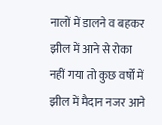नालों में डालने व बहकर झील में आने से रोका नहीं गया तो कुछ वर्षों में झील में मैदान नजर आने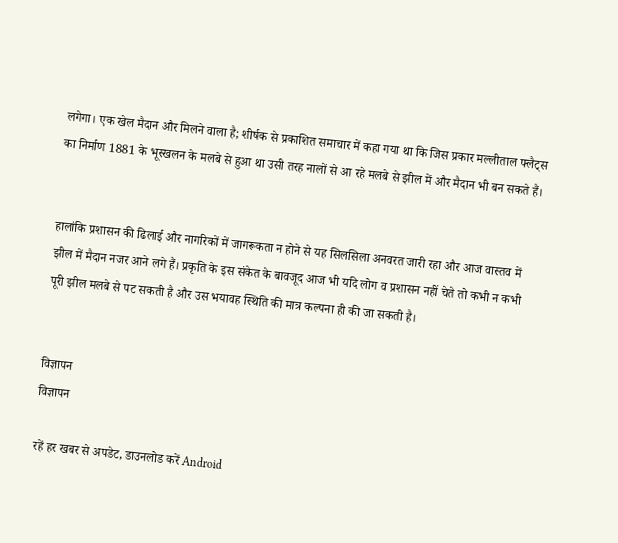लगेगा। एक खेल मैदान और मिलने वाला है; शीर्षक से प्रकाशित समाचार में कहा गया था कि जिस प्रकार मल्लीताल फ्लैट्स का निर्माण 1881 के भूस्खलन के मलबे से हुआ था उसी तरह नालों से आ रहे मलबे से झील में और मैदान भी बन सकते हैं।


हालांकि प्रशासन की ढिलाई और नागरिकों में जागरूकता न होने से यह सिलसिला अनवरत जारी रहा और आज वास्तव में झील में मैदान नजर आने लगे हैं। प्रकृति के इस संकेत के बावजूद आज भी यदि लोग व प्रशासन नहीं चेते तो कभी न कभी पूरी झील मलबे से पट सकती है और उस भयावह स्थिति की मात्र कल्पना ही की जा सकती है।


विज्ञापन
विज्ञापन

रहें हर खबर से अपडेट, डाउनलोड करें Android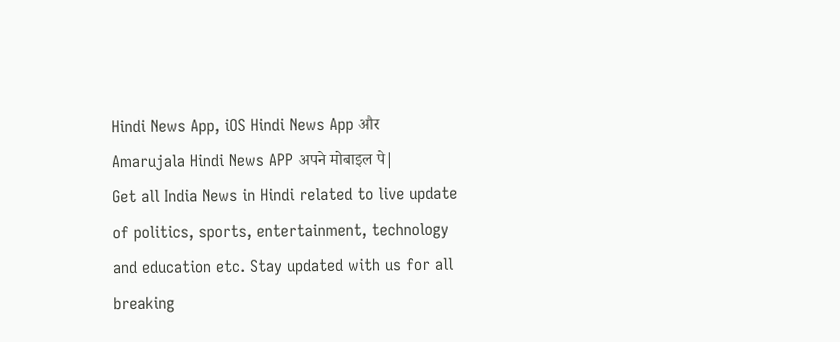Hindi News App, iOS Hindi News App और Amarujala Hindi News APP अपने मोबाइल पे|
Get all India News in Hindi related to live update of politics, sports, entertainment, technology and education etc. Stay updated with us for all breaking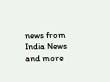news from India News and more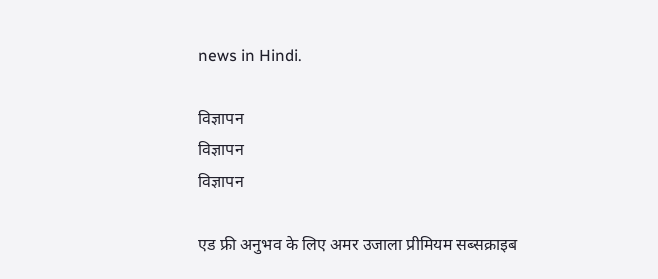news in Hindi.

विज्ञापन
विज्ञापन
विज्ञापन

एड फ्री अनुभव के लिए अमर उजाला प्रीमियम सब्सक्राइब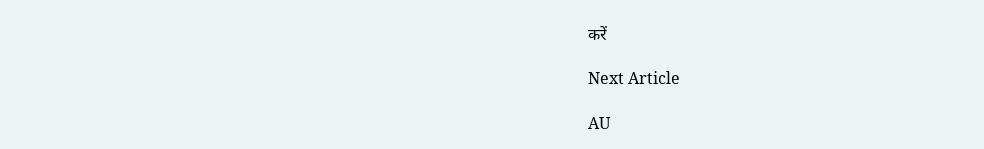करें

Next Article

AU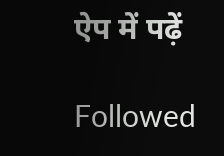ऐप में पढ़ें

Followed